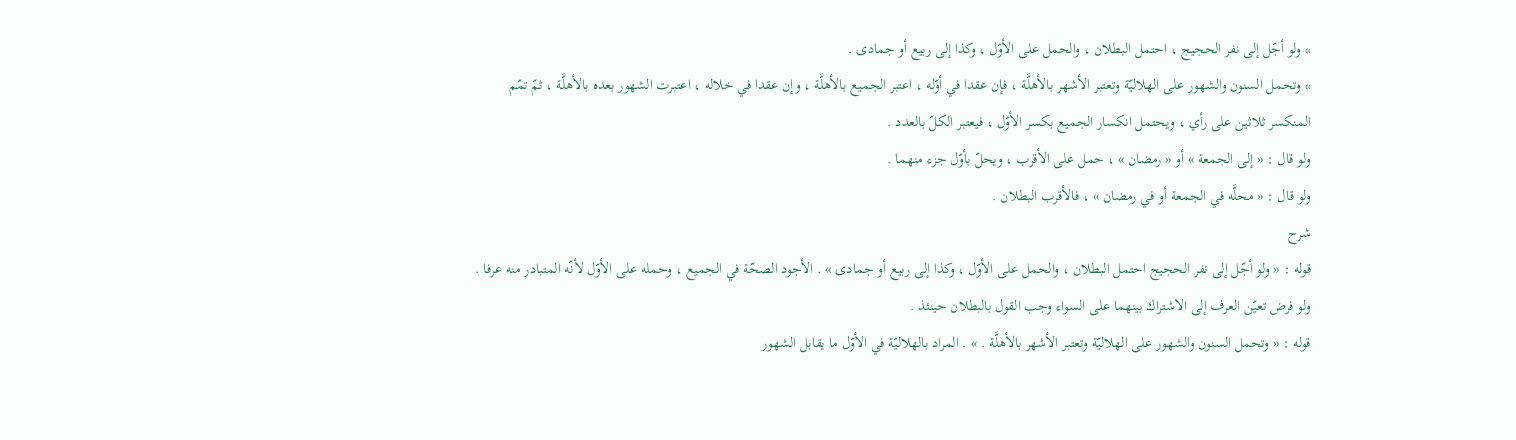* ولو أجّل إلى نفر الحجيج ، احتمل البطلان ، والحمل على الأوّل ، وكذا إلى ربيع أو جمادى .
* وتحمل السنون والشهور على الهلاليّة وتعتبر الأشهر بالأهلَّة ، فإن عقدا في أوّله ، اعتبر الجميع بالأهلَّة ، وإن عقدا في خلاله ، اعتبرت الشهور بعده بالأهلَّة ، ثمّ تمّم المنكسر ثلاثين على رأي ، ويحتمل انكسار الجميع بكسر الأوّل ، فيعتبر الكلّ بالعدد .
ولو قال : « إلى الجمعة » أو « رمضان » ، حمل على الأقرب ، ويحلّ بأوّل جزء منهما .
ولو قال : « محلَّه في الجمعة أو في رمضان » ، فالأقرب البطلان .
شرح
قوله : « ولو أجّل إلى نفر الحجيج احتمل البطلان ، والحمل على الأوّل ، وكذا إلى ربيع أو جمادى » . الأجود الصحّة في الجميع ، وحمله على الأوّل لأنّه المتبادر منه عرفا . ولو فرض تعيّن العرف إلى الاشتراك بينهما على السواء وجب القول بالبطلان حينئذ .
قوله : « وتحمل السنون والشهور على الهلاليّة وتعتبر الأشهر بالأهلَّة . » . المراد بالهلاليّة في الأوّل ما يقابل الشهور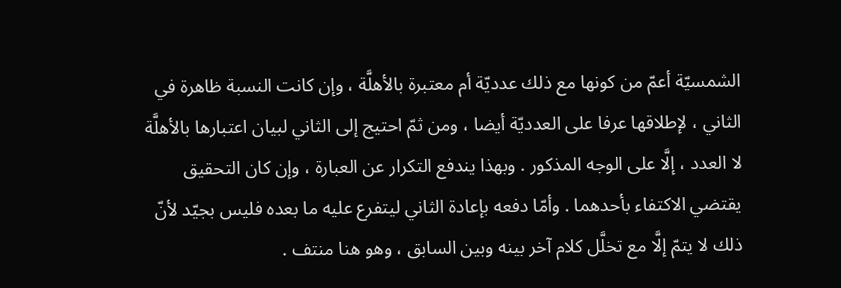الشمسيّة أعمّ من كونها مع ذلك عدديّة أم معتبرة بالأهلَّة ، وإن كانت النسبة ظاهرة في الثاني ، لإطلاقها عرفا على العدديّة أيضا ، ومن ثمّ احتيج إلى الثاني لبيان اعتبارها بالأهلَّة لا العدد ، إلَّا على الوجه المذكور . وبهذا يندفع التكرار عن العبارة ، وإن كان التحقيق يقتضي الاكتفاء بأحدهما . وأمّا دفعه بإعادة الثاني ليتفرع عليه ما بعده فليس بجيّد لأنّ ذلك لا يتمّ إلَّا مع تخلَّل كلام آخر بينه وبين السابق ، وهو هنا منتف .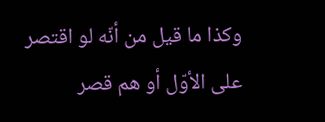وكذا ما قيل من أنّه لو اقتصر على الأوّل أو هم قصر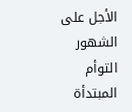الأجل على الشهور التوأم المبتدأة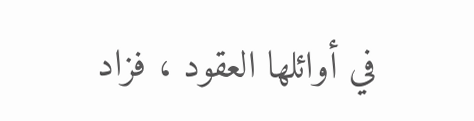في أوائلها العقود ، فزاد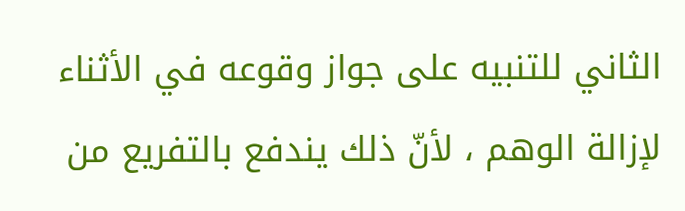الثاني للتنبيه على جواز وقوعه في الأثناء لإزالة الوهم ، لأنّ ذلك يندفع بالتفريع من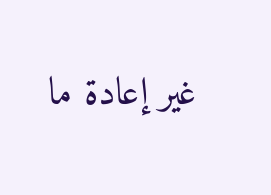غير إعادة ما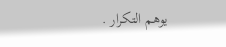يوهم التكرار .